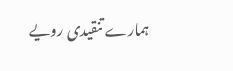ہمارے تنقیدی رویے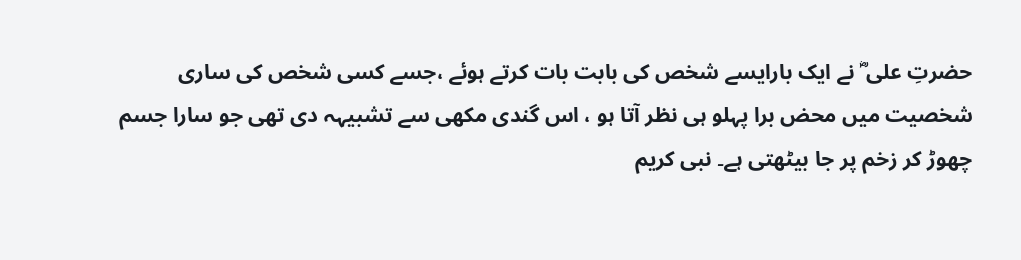حضرتِ علی ؓ نے ایک بارایسے شخص کی بابت بات کرتے ہوئے ،جسے کسی شخص کی ساری شخصیت میں محض برا پہلو ہی نظر آتا ہو ، اس گندی مکھی سے تشبیہہ دی تھی جو سارا جسم چھوڑ کر زخم پر جا بیٹھتی ہے۔ نبی کریم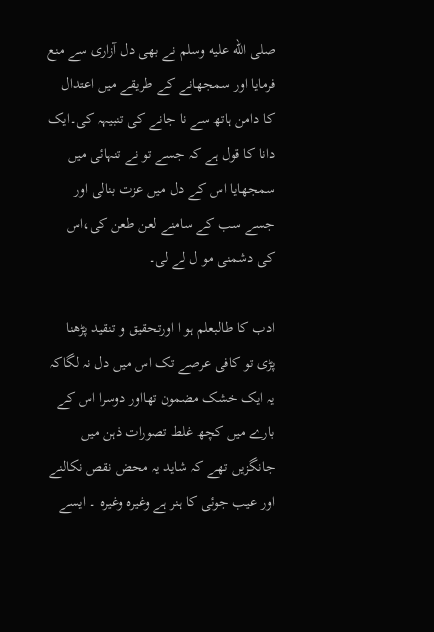صلى الله عليه وسلم نے بھی دل آزاری سے منع فرمایا اور سمجھانے کے طریقے میں اعتدال کا دامن ہاتھ سے نا جانے کی تنبیہہ کی۔ایک دانا کا قول ہے کہ جسے تو نے تنہائی میں سمجھایا اس کے دل میں عزت بنالی اور جسے سب کے سامنے لعن طعن کی،اس کی دشمنی مو ل لے لی۔

ادب کا طالبعلم ہو ا اورتحقیق و تنقید پڑھنا پڑی تو کافی عرصے تک اس میں دل نہ لگاکہ یہ ایک خشک مضمون تھااور دوسرا اس کے بارے میں کچھ غلط تصورات ذہن میں جانگزیں تھے کہ شاید یہ محض نقص نکالنے اور عیب جوئی کا ہنر ہے وغیرہ وغیرہ ۔ ایسے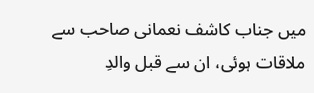میں جناب کاشف نعمانی صاحب سے ملاقات ہوئی، ان سے قبل والدِ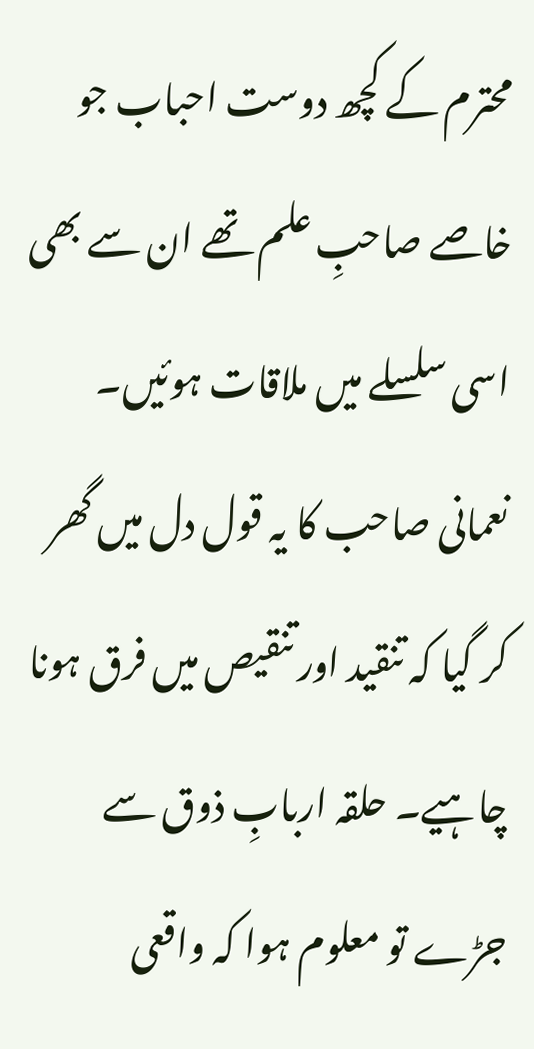محترم کے کچھ دوست احباب جو خاصے صاحبِ علم تھے ان سے بھی اسی سلسلے میں ملاقات ہوئیں۔ نعمانی صاحب کا یہ قول دل میں گھر کر گیا کہ تنقید اور تنقیص میں فرق ہونا چاہیے۔ حلقہ اربابِ ذوق سے جڑے تو معلوم ہوا کہ واقعی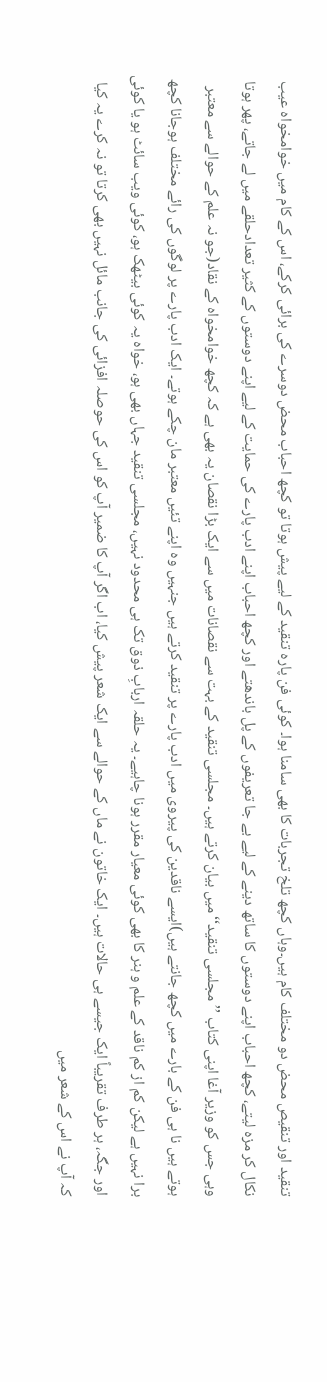تنقید اور تنقیص محض دو مختلف کام ہیں۔وہاں کچھ تلخ تجربات کا بھی سامنا ہوا۔ کوئی فن پارہ تنقید کے لیے پیش ہوتا تو کچھ احباب محض دوسرے کی برائی کرکے، اس کے کام میں خوامخواہ عیب نکال کر مزہ لیتے، کچھ احباب اپنے دوستوں کا ساتھ دینے کے لیے بے جا تعریفوں کے پل باندھتے اور کچھ احباب اپنے ادب پارے کی حمایت کے لیے اپنے دوستوں کے کثیر تعدادحلقے میں لے جاتے، پھر ہوتا وہی جس کو وزیر آغا اپنی کتاب ’’مجلسی تنقید‘‘میں بیان کرتے ہیں۔ مجلسی تنقید کے بہت سے نقصانات میں سے ایک بڑا نقصان یہ بھی ہے کہ کچھ خوامخواہ کے نقاد(جو نہ علم کے حوالے سے معتبر ہوتے ہیں نا ہی فن کے بارے میں کچھ جانتے ہیں)ایسے ناقدین کی پیروی میں ادب پارے پر تنقید کرتے ہیں جنہیں وہ اپنے تئیں معتبر مان چکے ہوتے۔ ایک ادب پارے پر لوگوں کی رائے مختلف ہوجانا کچھ برا نہیں ہے لیکن کم از کم ناقد کے علم و ہنر کا بھی کوئی معیار مقرر ہونا چاہیے۔ یہ حلقہ اربابِ ذوق تک ہی محدود نہیں، مجلسی تنقید جہاں بھی ہو، خواہ یہ کوئی بیٹھک ہو، کوئی ویب سائٹ ہو یا کوئی اور جگہ، ہر طرف تقریباً ایک جیسے ہی حالات ہیں۔ ایک خاتون نے ماں کے حوالے سے ایک شعر پیش کیا، اب اگر آپ کا ضمیر آپ کو اس کی حوصلہ افزائی کی جانب مائل نہیں بھی کرتا تو نہ کرے یہ کیا کہ آپ نے اس کے شعر میں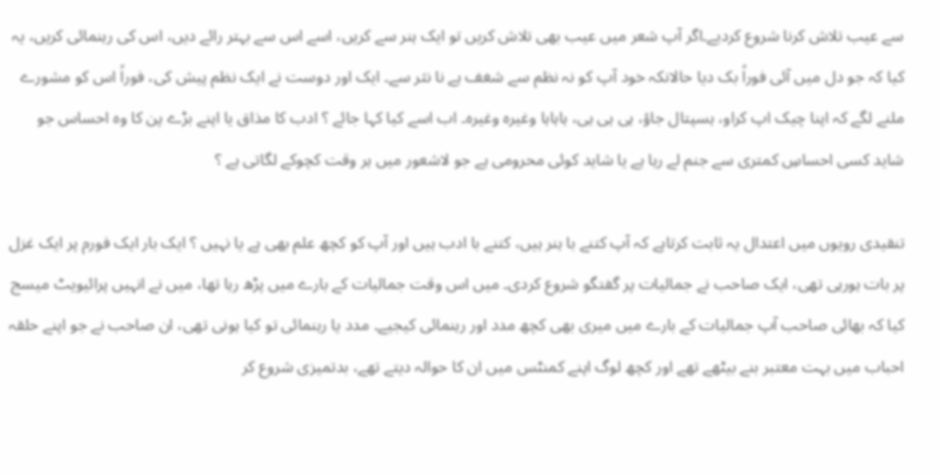سے عیب تلاش کرنا شروع کردیے۔اگر آپ شعر میں عیب بھی تلاش کریں تو ایک ہنر سے کریں، اسے اس سے بہتر رائے دیں، اس کی رہنمائی کریں، یہ کیا کہ جو دل میں آئی فوراً بک دیا حالانکہ خود آپ کو نہ نظم سے شغف ہے نا نثر سے۔ ایک اور دوست نے ایک نظم پیش کی، فوراً اس کو مشورے ملنے لگے کہ اپنا چیک اپ کراو، ہسپتال جاؤ، ہی ہی ہی، ہاہاہا وغیرہ وغیرہ۔ اب اسے کیا کہا جائے ؟ ادب کا مذاق یا اپنے بڑے پن کا وہ احساس جو شاید کسی احساسِ کمتری سے جنم لے رہا ہے یا شاید کوئی محرومی ہے جو لاشعور میں ہر وقت کچوکے لگاتی ہے ؟

تنقیدی رویوں میں اعتدال یہ ثابت کرتاہے کہ آپ کتنے با ہنر ہیں، کتنے با ادب ہیں اور آپ کو کچھ علم بھی ہے یا نہیں ؟ ایک بار ایک فورم پر ایک غزل پر بات ہورہی تھی، ایک صاحب نے جمالیات پر گفتگو شروع کردی۔ میں اس وقت جمالیات کے بارے میں پڑھ رہا تھا، میں نے انہیں پرائیویٹ میسج کیا کہ بھائی صاحب آپ جمالیات کے بارے میں میری بھی کچھ مدد اور رہنمائی کیجیے۔ مدد یا رہنمائی تو کیا ہونی تھی، ان صاحب نے جو اپنے حلقہ احباب میں بہت معتبر بنے بیٹھے تھے اور کچھ لوگ اپنے کمنٹس میں ان کا حوالہ دیتے تھے، بدتمیزی شروع کر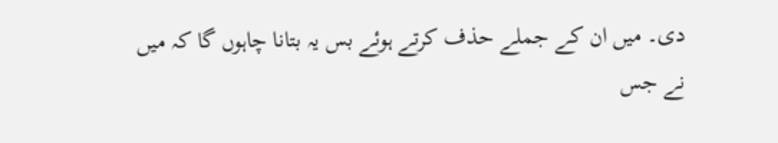دی۔ میں ان کے جملے حذف کرتے ہوئے بس یہ بتانا چاہوں گا کہ میں نے جس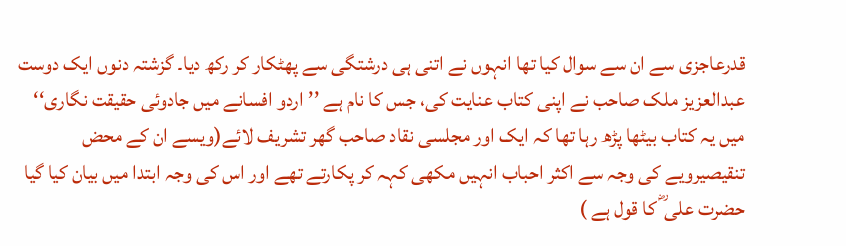قدرعاجزی سے ان سے سوال کیا تھا انہوں نے اتنی ہی درشتگی سے پھٹکار کر رکھ دیا۔ گزشتہ دنوں ایک دوست عبدالعزیز ملک صاحب نے اپنی کتاب عنایت کی، جس کا نام ہے ’’اردو افسانے میں جادوئی حقیقت نگاری‘‘ میں یہ کتاب بیٹھا پڑھ رہا تھا کہ ایک اور مجلسی نقاد صاحب گھر تشریف لائے(ویسے ان کے محض تنقیصیرویے کی وجہ سے اکثر احباب انہیں مکھی کہہ کر پکارتے تھے اور اس کی وجہ ابتدا میں بیان کیا گیا حضرت علی ؓ کا قول ہے )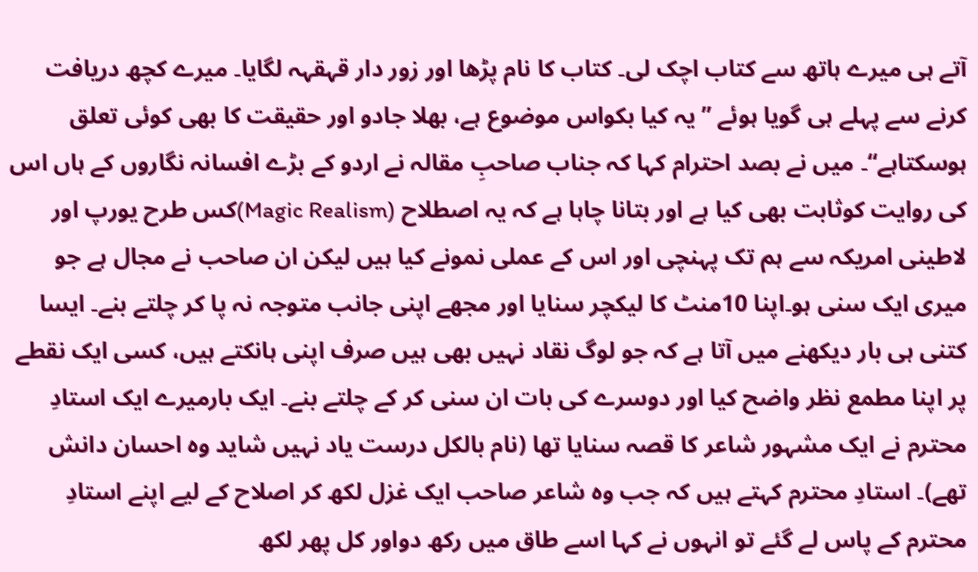آتے ہی میرے ہاتھ سے کتاب اچک لی۔ کتاب کا نام پڑھا اور زور دار قہقہہ لگایا۔ میرے کچھ دریافت کرنے سے پہلے ہی گویا ہوئے ’’یہ کیا بکواس موضوع ہے، بھلا جادو اور حقیقت کا بھی کوئی تعلق ہوسکتاہے‘‘۔ میں نے بصد احترام کہا کہ جناب صاحبِ مقالہ نے اردو کے بڑے افسانہ نگاروں کے ہاں اس کی روایت کوثابت بھی کیا ہے اور بتانا چاہا ہے کہ یہ اصطلاح (Magic Realism)کس طرح یورپ اور لاطینی امریکہ سے ہم تک پہنچی اور اس کے عملی نمونے کیا ہیں لیکن ان صاحب نے مجال ہے جو میری ایک سنی ہو۔اپنا 10منٹ کا لیکچر سنایا اور مجھے اپنی جانب متوجہ نہ پا کر چلتے بنے۔ ایسا کتنی ہی بار دیکھنے میں آتا ہے کہ جو لوگ نقاد نہیں بھی ہیں صرف اپنی ہانکتے ہیں، کسی ایک نقطے پر اپنا مطمع نظر واضح کیا اور دوسرے کی بات ان سنی کر کے چلتے بنے۔ ایک بارمیرے ایک استادِ محترم نے ایک مشہور شاعر کا قصہ سنایا تھا (نام بالکل درست یاد نہیں شاید وہ احسان دانش تھے)۔ استادِ محترم کہتے ہیں کہ جب وہ شاعر صاحب ایک غزل لکھ کر اصلاح کے لیے اپنے استادِ محترم کے پاس لے گئے تو انہوں نے کہا اسے طاق میں رکھ دواور کل پھر لکھ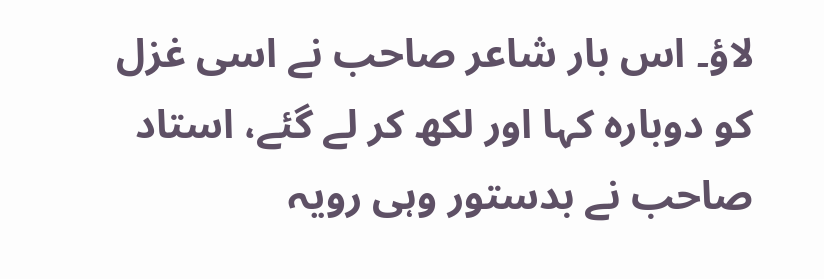لاؤ۔ اس بار شاعر صاحب نے اسی غزل کو دوبارہ کہا اور لکھ کر لے گئے، استاد صاحب نے بدستور وہی رویہ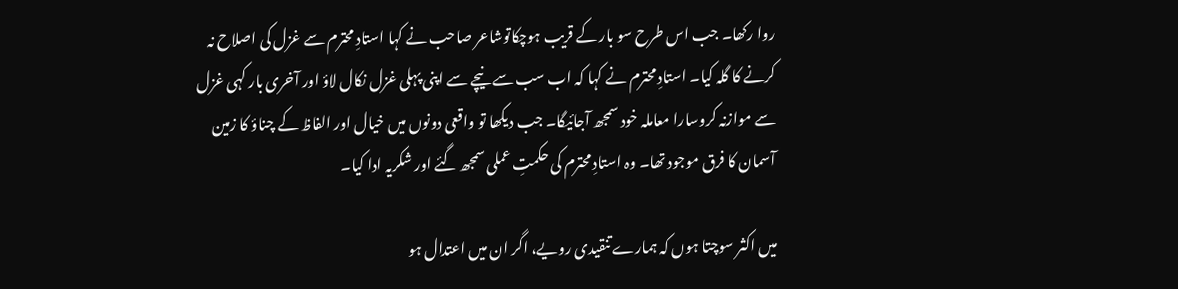روا رکھا۔ جب اس طرح سو بار کے قریب ہوچکاتوشاعر صاحب نے کہا استادِ محترم سے غزل کی اصلاح نہ کرنے کا گلہ کیا۔ استادِ محترم نے کہا کہ اب سب سے نیچے سے اپنی پہلی غزل نکال لاؤ اور آخری بار کہی غزل سے موازنہ کروسارا معاملہ خود سمجھ آجائیگا۔ جب دیکھا تو واقعی دونوں میں خیال اور الفاظ کے چناؤ کا زمین آسمان کا فرق موجود تھا۔ وہ استادِ محترم کی حکمتِ عملی سمجھ گئے اور شکریہ ادا کیا۔

میں اکثر سوچتا ہوں کہ ہمارے تنقیدی رویے، اگر ان میں اعتدال ہو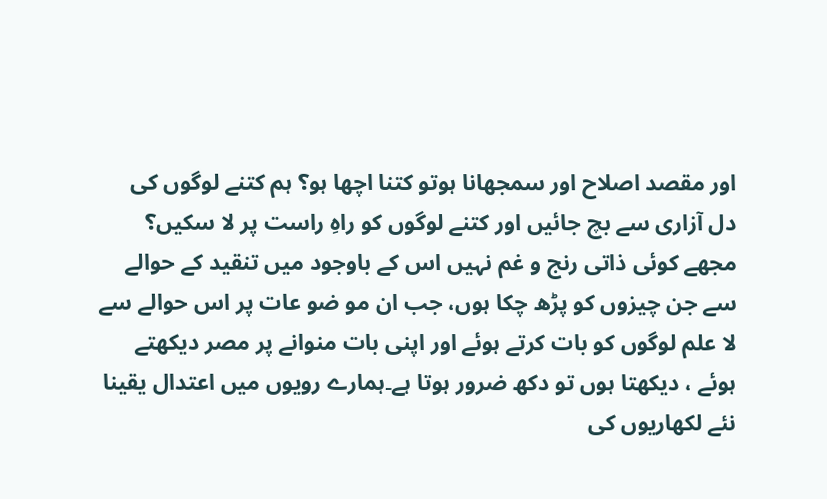اور مقصد اصلاح اور سمجھانا ہوتو کتنا اچھا ہو؟ ہم کتنے لوگوں کی دل آزاری سے بچ جائیں اور کتنے لوگوں کو راہِ راست پر لا سکیں؟ مجھے کوئی ذاتی رنج و غم نہیں اس کے باوجود میں تنقید کے حوالے سے جن چیزوں کو پڑھ چکا ہوں، جب ان مو ضو عات پر اس حوالے سے لا علم لوگوں کو بات کرتے ہوئے اور اپنی بات منوانے پر مصر دیکھتے ہوئے ، دیکھتا ہوں تو دکھ ضرور ہوتا ہے۔ہمارے رویوں میں اعتدال یقینا نئے لکھاریوں کی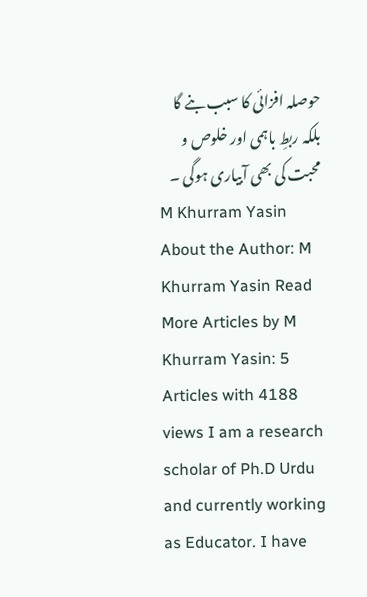حوصلہ افزائی کا سبب بنے گا بلکہ ربطِ باہمی اور خلوص و محبت کی بھی آبیاری ہوگی ۔
M Khurram Yasin
About the Author: M Khurram Yasin Read More Articles by M Khurram Yasin: 5 Articles with 4188 views I am a research scholar of Ph.D Urdu and currently working as Educator. I have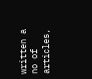written a no of articles,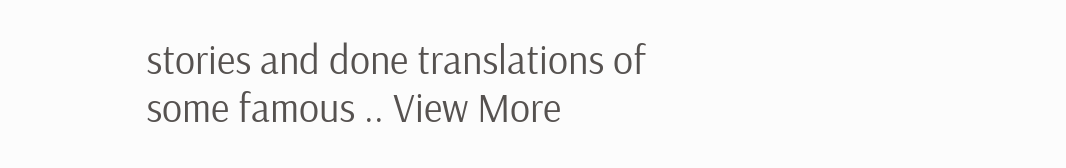stories and done translations of some famous .. View More